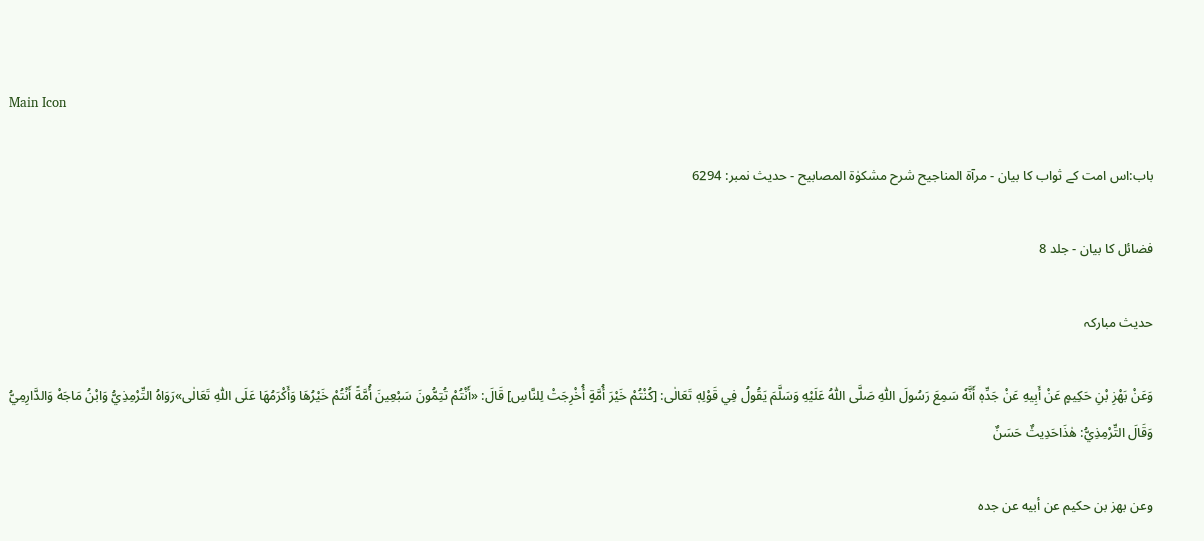Main Icon

باب:اس امت کے ثواب کا بیان - مرآۃ المناجیح شرح مشکوٰۃ المصابیح - حدیث نمبر: 6294

فضائل کا بیان - جلد 8

حدیث مبارکہ

وَعَنْ بَهْزِ بْنِ حَكِيمٍ عَنْ أَبِيهِ عَنْ جَدِّهٖ أَنَّهٗ سَمِعَ رَسُولَ اللّٰهِ صَلَّى اللّٰهُ عَلَيْهِ وَسَلَّمَ يَقُولُ فِي قَوْلِهٖ تَعَالٰى: [كُنْتُمْ خَيْرَ أُمَّةٍ أُخْرِجَتْ لِلنَّاسِ] قَالَ: «أَنْتُمْ تُتِمُّونَ سَبْعِينَ أُمَّةً أَنْتُمْ خَيْرُهَا وَأَكْرَمُهَا عَلَى اللّٰهِ تَعَالٰى»رَوَاهُ التِّرْمِذِيُّ وَابْنُ مَاجَهْ وَالدَّارِمِيُّ وَقَالَ التِّرْمِذِيُّ: هٰذَاحَدِيثٌ حَسَنٌ

وعن بهز بن حكيم عن أبيه عن جده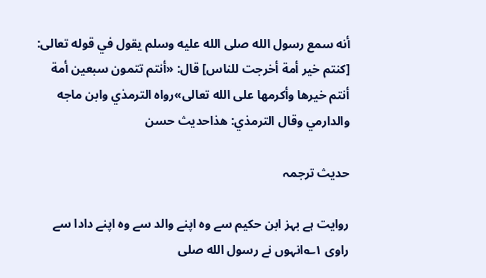أنه سمع رسول الله صلى الله عليه وسلم يقول في قوله تعالى: [كنتم خير أمة أخرجت للناس] قال: «أنتم تتمون سبعين أمة أنتم خيرها وأكرمها على الله تعالى»رواه الترمذي وابن ماجه والدارمي وقال الترمذي: هذاحديث حسن

حدیث ترجمہ

روایت ہے بہز ابن حکیم سے وہ اپنے والد سے وہ اپنے دادا سے راوی ۱؎انہوں نے رسول الله صلی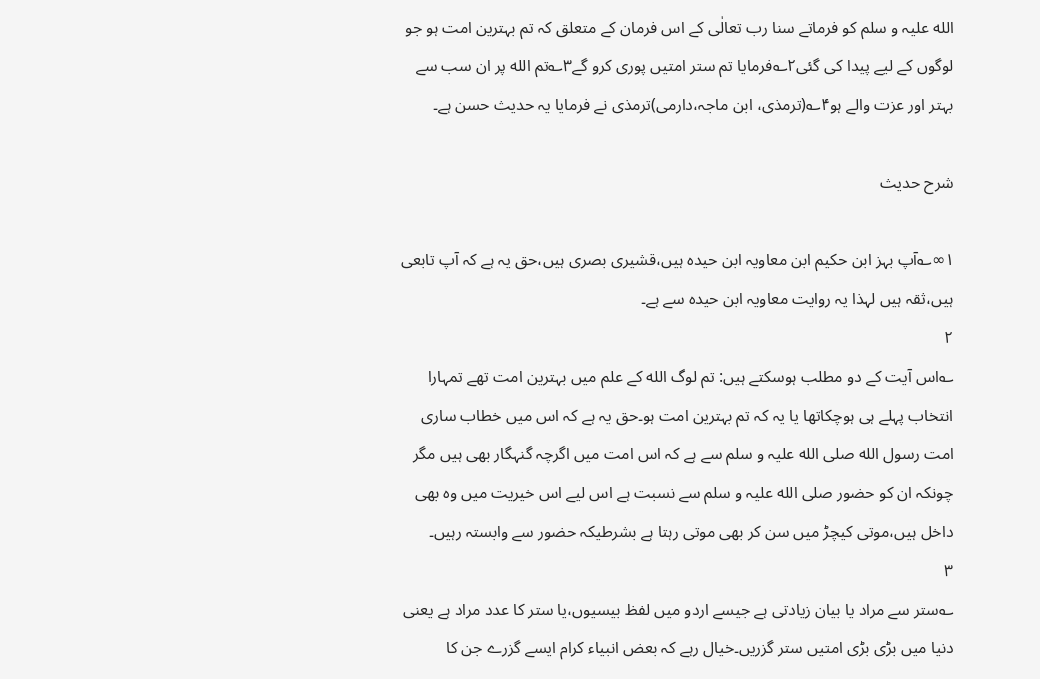الله علیہ و سلم کو فرماتے سنا رب تعالٰی کے اس فرمان کے متعلق کہ تم بہترین امت ہو جو لوگوں کے لیے پیدا کی گئی۲؎فرمایا تم ستر امتیں پوری کرو گے۳؎تم الله پر ان سب سے بہتر اور عزت والے ہو۴؎(ترمذی، ابن ماجہ،دارمی)ترمذی نے فرمایا یہ حدیث حسن ہے۔

شرح حدیث

۱∞؎آپ بہز ابن حکیم ابن معاویہ ابن حیدہ ہیں،قشیری بصری ہیں،حق یہ ہے کہ آپ تابعی ہیں،ثقہ ہیں لہذا یہ روایت معاویہ ابن حیدہ سے ہے۔
۲
؎اس آیت کے دو مطلب ہوسکتے ہیں: تم لوگ الله کے علم میں بہترین امت تھے تمہارا انتخاب پہلے ہی ہوچکاتھا یا یہ کہ تم بہترین امت ہو۔حق یہ ہے کہ اس میں خطاب ساری امت رسول الله صلی الله علیہ و سلم سے ہے کہ اس امت میں اگرچہ گنہگار بھی ہیں مگر چونکہ ان کو حضور صلی الله علیہ و سلم سے نسبت ہے اس لیے اس خیریت میں وہ بھی داخل ہیں،موتی کیچڑ میں سن کر بھی موتی رہتا ہے بشرطیکہ حضور سے وابستہ رہیں۔
۳
؎ستر سے مراد یا بیان زیادتی ہے جیسے اردو میں لفظ بیسیوں،یا ستر کا عدد مراد ہے یعنی دنیا میں بڑی بڑی امتیں ستر گزریں۔خیال رہے کہ بعض انبیاء کرام ایسے گزرے جن کا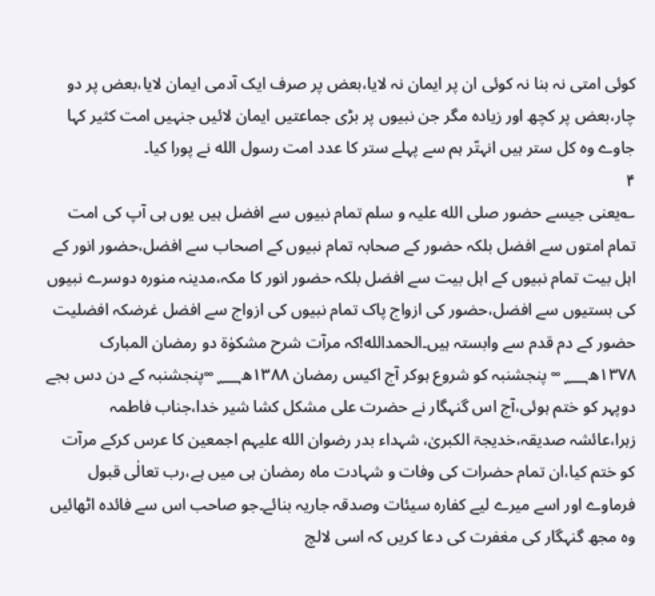کوئی امتی نہ بنا نہ کوئی ان پر ایمان نہ لایا،بعض پر صرف ایک آدمی ایمان لایا،بعض پر دو چار،بعض پر کچھ اور زیادہ مگر جن نبیوں پر بڑی جماعتیں ایمان لائیں جنہیں امت کثیر کہا جاوے وہ کل ستر ہیں انہتّر ہم سے پہلے ستر کا عدد امت رسول الله نے پورا کیا۔
۴
؎یعنی جیسے حضور صلی الله علیہ و سلم تمام نبیوں سے افضل ہیں یوں ہی آپ کی امت تمام امتوں سے افضل بلکہ حضور کے صحابہ تمام نبیوں کے اصحاب سے افضل،حضور انور کے اہل بیت تمام نبیوں کے اہل بیت سے افضل بلکہ حضور انور کا مکہ،مدینہ منورہ دوسرے نبیوں کی بستیوں سے افضل،حضور کی ازواج پاک تمام نبیوں کی ازواج سے افضل غرضکہ افضلیت حضور کے دم قدم سے وابستہ ہیں۔الحمدالله!کہ مرآت شرح مشکوٰۃ دو رمضان المبارک ۱۳۷۸ھ؁ ∞ پنجشنبہ کو شروع ہوکر آج اکیس رمضان ۱۳۸۸ھ؁ ∞پنجشنبہ کے دن دس بجے دوپہر کو ختم ہوئی،آج اس گنہگار نے حضرت علی مشکل کشا شیر خدا،جناب فاطمہ زہرا،عائشہ صدیقہ،خدیجۃ الکبریٰ، شہداء بدر رضوان الله علیہم اجمعین کا عرس کرکے مرآت کو ختم کیا،ان تمام حضرات کی وفات و شہادت ماہ رمضان ہی میں ہے،رب تعالٰی قبول فرماوے اور اسے میرے لیے کفارہ سیئات وصدقہ جاریہ بنائے۔جو صاحب اس سے فائدہ اٹھائیں وہ مجھ گنہگار کی مغفرت کی دعا کریں کہ اسی لالچ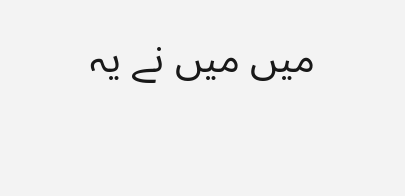میں میں نے یہ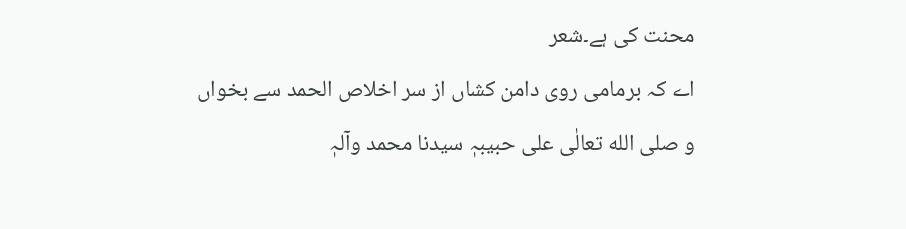محنت کی ہے۔شعر
اے کہ برمامی روی دامن کشاں از سر اخلاص الحمد سے بخواں
و صلی الله تعالٰی علی حبیبہٖ سیدنا محمد وآلہٖ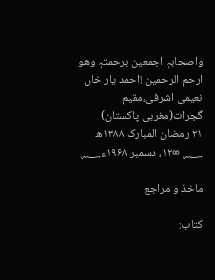واصحابہٖ اجمعین برحمتہٖ وھو ارحم الرحمین !احمد یار خاں نعیمی اشرفی،مقیم گجرات(مغربی پاکستان)
۲۱ رمضان المبارک ۱۳۸۸ھ
؁ ∞۱۲، دسمبر ۱۹۶۸ء؁

ماخذ و مراجع

کتاب: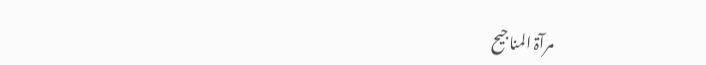مرآۃ المناجیح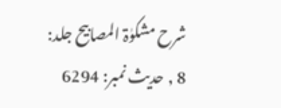شرح مشکوٰۃ المصابیح جلد: 8 , حدیث نمبر: 6294